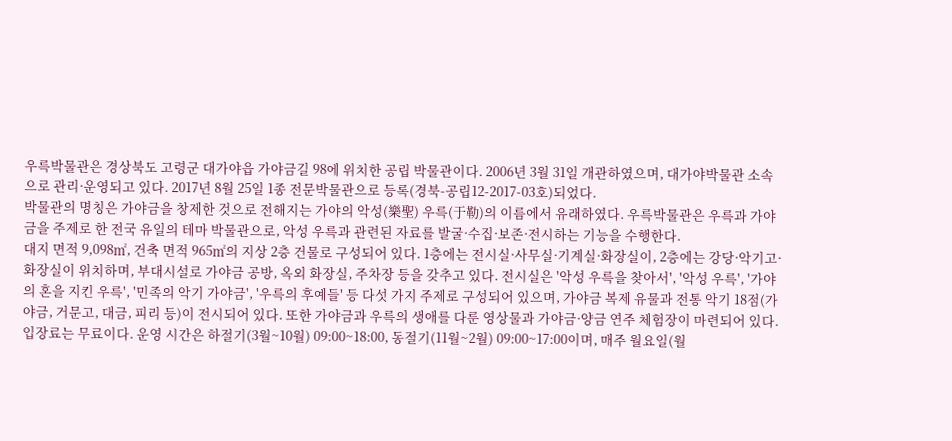우륵박물관은 경상북도 고령군 대가야읍 가야금길 98에 위치한 공립 박물관이다. 2006년 3월 31일 개관하였으며, 대가야박물관 소속으로 관리·운영되고 있다. 2017년 8월 25일 1종 전문박물관으로 등록(경북-공립12-2017-03호)되었다.
박물관의 명칭은 가야금을 창제한 것으로 전해지는 가야의 악성(樂聖) 우륵(于勒)의 이름에서 유래하였다. 우륵박물관은 우륵과 가야금을 주제로 한 전국 유일의 테마 박물관으로, 악성 우륵과 관련된 자료를 발굴·수집·보존·전시하는 기능을 수행한다.
대지 면적 9,098㎡, 건축 면적 965㎡의 지상 2층 건물로 구성되어 있다. 1층에는 전시실·사무실·기계실·화장실이, 2층에는 강당·악기고·화장실이 위치하며, 부대시설로 가야금 공방, 옥외 화장실, 주차장 등을 갖추고 있다. 전시실은 '악성 우륵을 찾아서', '악성 우륵', '가야의 혼을 지킨 우륵', '민족의 악기 가야금', '우륵의 후예들' 등 다섯 가지 주제로 구성되어 있으며, 가야금 복제 유물과 전통 악기 18점(가야금, 거문고, 대금, 피리 등)이 전시되어 있다. 또한 가야금과 우륵의 생애를 다룬 영상물과 가야금·양금 연주 체험장이 마련되어 있다.
입장료는 무료이다. 운영 시간은 하절기(3월~10월) 09:00~18:00, 동절기(11월~2월) 09:00~17:00이며, 매주 월요일(월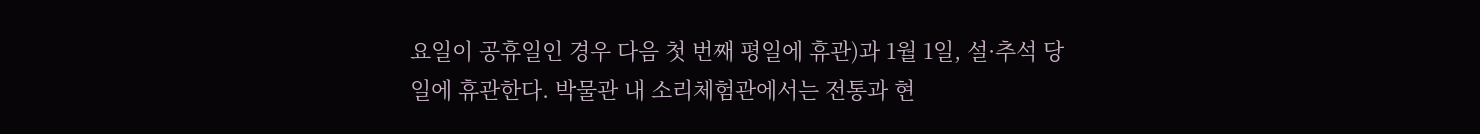요일이 공휴일인 경우 다음 첫 번째 평일에 휴관)과 1월 1일, 설·추석 당일에 휴관한다. 박물관 내 소리체험관에서는 전통과 현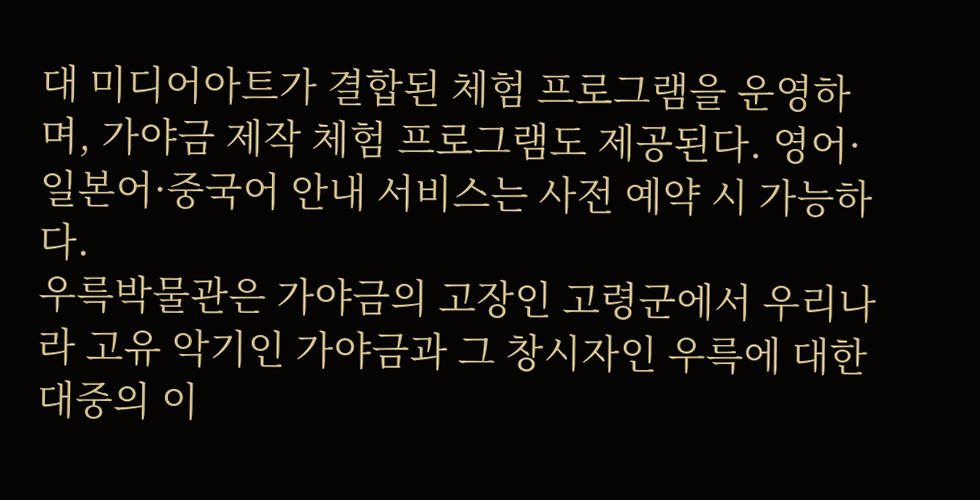대 미디어아트가 결합된 체험 프로그램을 운영하며, 가야금 제작 체험 프로그램도 제공된다. 영어·일본어·중국어 안내 서비스는 사전 예약 시 가능하다.
우륵박물관은 가야금의 고장인 고령군에서 우리나라 고유 악기인 가야금과 그 창시자인 우륵에 대한 대중의 이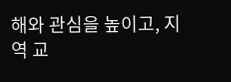해와 관심을 높이고, 지역 교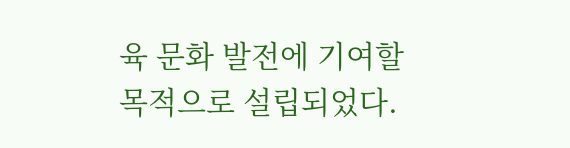육 문화 발전에 기여할 목적으로 설립되었다.